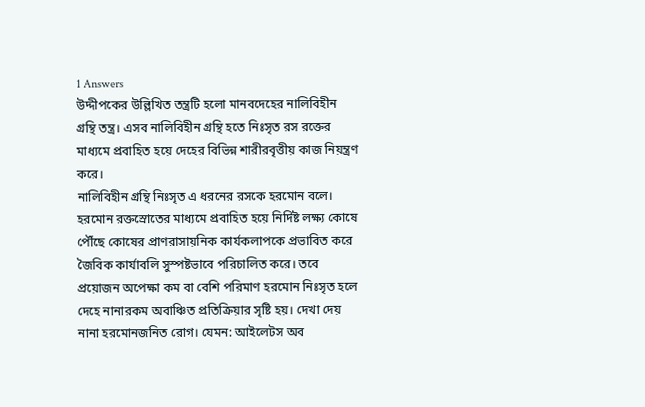1 Answers
উদ্দীপকের উল্লিখিত তন্ত্রটি হলো মানবদেহের নালিবিহীন গ্রন্থি তন্ত্র। এসব নালিবিহীন গ্রন্থি হতে নিঃসৃত রস রক্তের মাধ্যমে প্রবাহিত হয়ে দেহের বিভিন্ন শারীরবৃত্তীয় কাজ নিয়ন্ত্রণ করে।
নালিবিহীন গ্রন্থি নিঃসৃত এ ধরনের রসকে হরমোন বলে। হরমোন রক্তস্রোতের মাধ্যমে প্রবাহিত হয়ে নির্দিষ্ট লক্ষ্য কোষে পৌঁছে কোষের প্রাণরাসায়নিক কার্যকলাপকে প্রভাবিত করে জৈবিক কার্যাবলি সুস্পষ্টভাবে পরিচালিত করে। তবে প্রয়োজন অপেক্ষা কম বা বেশি পরিমাণ হরমোন নিঃসৃত হলে দেহে নানারকম অবাঞ্চিত প্রতিক্রিয়ার সৃষ্টি হয়। দেখা দেয় নানা হরমোনজনিত রোগ। যেমন: আইলেটস অব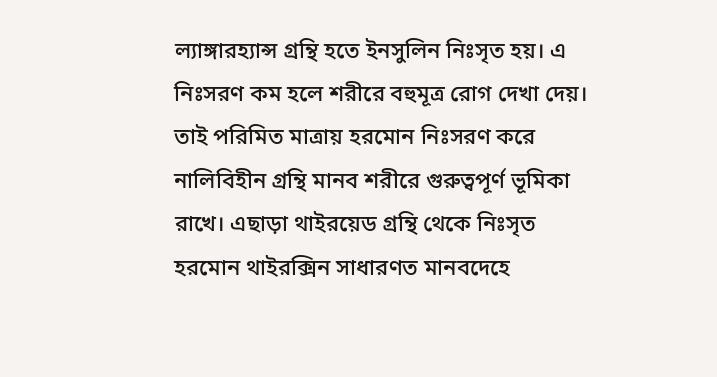ল্যাঙ্গারহ্যান্স গ্রন্থি হতে ইনসুলিন নিঃসৃত হয়। এ নিঃসরণ কম হলে শরীরে বহুমূত্র রোগ দেখা দেয়। তাই পরিমিত মাত্রায় হরমোন নিঃসরণ করে নালিবিহীন গ্রন্থি মানব শরীরে গুরুত্বপূর্ণ ভূমিকা রাখে। এছাড়া থাইরয়েড গ্রন্থি থেকে নিঃসৃত হরমোন থাইরক্সিন সাধারণত মানবদেহে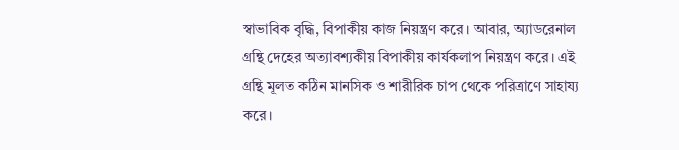স্বাভাবিক বৃদ্ধি, বিপাকীয় কাজ নিয়ন্ত্রণ করে। আবার, অ্যাডরেনাল গ্রন্থি দেহের অত্যাবশ্যকীয় বিপাকীয় কার্যকলাপ নিয়ন্ত্রণ করে। এই গ্রন্থি মূলত কঠিন মানসিক ও শারীরিক চাপ থেকে পরিত্রাণে সাহায্য করে।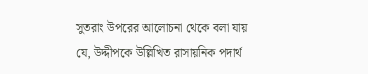সুতরাং উপরের আলোচনা থেকে বলা যায় যে, উদ্দীপকে উল্লিখিত রাসায়নিক পদার্থ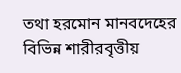তথা হরমোন মানবদেহের বিভিন্ন শারীরবৃত্তীয়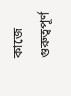কাজে গুরুত্বপূর্ণ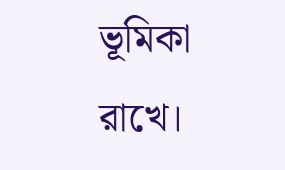ভূমিকা রাখে।